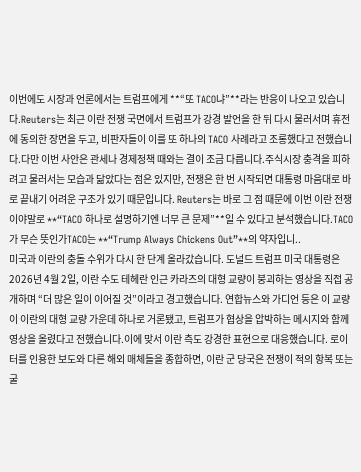이번에도 시장과 언론에서는 트럼프에게 **“또 TACO냐”**라는 반응이 나오고 있습니다.Reuters는 최근 이란 전쟁 국면에서 트럼프가 강경 발언을 한 뒤 다시 물러서며 휴전에 동의한 장면을 두고, 비판자들이 이를 또 하나의 TACO 사례라고 조롱했다고 전했습니다.다만 이번 사안은 관세나 경제정책 때와는 결이 조금 다릅니다.주식시장 충격을 피하려고 물러서는 모습과 닮았다는 점은 있지만, 전쟁은 한 번 시작되면 대통령 마음대로 바로 끝내기 어려운 구조가 있기 때문입니다. Reuters는 바로 그 점 때문에 이번 이란 전쟁이야말로 **“TACO 하나로 설명하기엔 너무 큰 문제”**일 수 있다고 분석했습니다.TACO가 무슨 뜻인가TACO는 **“Trump Always Chickens Out”**의 약자입니..
미국과 이란의 충돌 수위가 다시 한 단계 올라갔습니다. 도널드 트럼프 미국 대통령은 2026년 4월 2일, 이란 수도 테헤란 인근 카라즈의 대형 교량이 붕괴하는 영상을 직접 공개하며 “더 많은 일이 이어질 것”이라고 경고했습니다. 연합뉴스와 가디언 등은 이 교량이 이란의 대형 교량 가운데 하나로 거론됐고, 트럼프가 협상을 압박하는 메시지와 함께 영상을 올렸다고 전했습니다.이에 맞서 이란 측도 강경한 표현으로 대응했습니다. 로이터를 인용한 보도와 다른 해외 매체들을 종합하면, 이란 군 당국은 전쟁이 적의 항복 또는 굴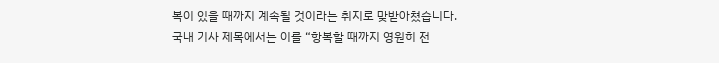복이 있을 때까지 계속될 것이라는 취지로 맞받아쳤습니다. 국내 기사 제목에서는 이를 “항복할 때까지 영원히 전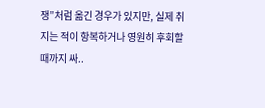쟁”처럼 옮긴 경우가 있지만, 실제 취지는 적이 항복하거나 영원히 후회할 때까지 싸..